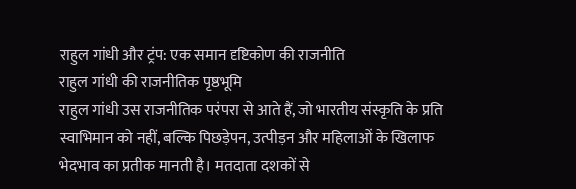राहुल गांधी और ट्रंप: एक समान दृष्टिकोण की राजनीति
राहुल गांधी की राजनीतिक पृष्ठभूमि
राहुल गांधी उस राजनीतिक परंपरा से आते हैं, जो भारतीय संस्कृति के प्रति स्वाभिमान को नहीं, बल्कि पिछड़ेपन, उत्पीड़न और महिलाओं के खिलाफ भेदभाव का प्रतीक मानती है। मतदाता दशकों से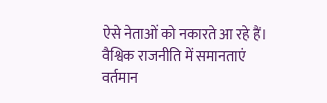ऐसे नेताओं को नकारते आ रहे हैं।
वैश्विक राजनीति में समानताएं
वर्तमान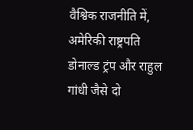वैश्विक राजनीति में, अमेरिकी राष्ट्रपति डोनाल्ड ट्रंप और राहुल गांधी जैसे दो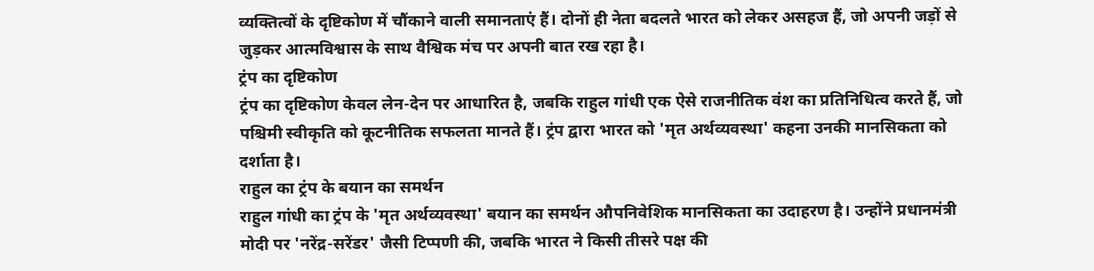व्यक्तित्वों के दृष्टिकोण में चौंकाने वाली समानताएं हैं। दोनों ही नेता बदलते भारत को लेकर असहज हैं, जो अपनी जड़ों से जुड़कर आत्मविश्वास के साथ वैश्विक मंच पर अपनी बात रख रहा है।
ट्रंप का दृष्टिकोण
ट्रंप का दृष्टिकोण केवल लेन-देन पर आधारित है, जबकि राहुल गांधी एक ऐसे राजनीतिक वंश का प्रतिनिधित्व करते हैं, जो पश्चिमी स्वीकृति को कूटनीतिक सफलता मानते हैं। ट्रंप द्वारा भारत को 'मृत अर्थव्यवस्था' कहना उनकी मानसिकता को दर्शाता है।
राहुल का ट्रंप के बयान का समर्थन
राहुल गांधी का ट्रंप के 'मृत अर्थव्यवस्था' बयान का समर्थन औपनिवेशिक मानसिकता का उदाहरण है। उन्होंने प्रधानमंत्री मोदी पर 'नरेंद्र-सरेंडर' जैसी टिप्पणी की, जबकि भारत ने किसी तीसरे पक्ष की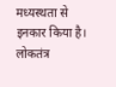मध्यस्थता से इनकार किया है।
लोकतंत्र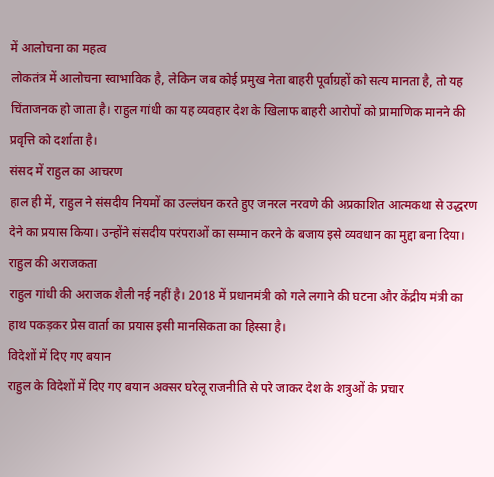में आलोचना का महत्व
लोकतंत्र में आलोचना स्वाभाविक है, लेकिन जब कोई प्रमुख नेता बाहरी पूर्वाग्रहों को सत्य मानता है, तो यह चिंताजनक हो जाता है। राहुल गांधी का यह व्यवहार देश के खिलाफ बाहरी आरोपों को प्रामाणिक मानने की प्रवृत्ति को दर्शाता है।
संसद में राहुल का आचरण
हाल ही में, राहुल ने संसदीय नियमों का उल्लंघन करते हुए जनरल नरवणे की अप्रकाशित आत्मकथा से उद्धरण देने का प्रयास किया। उन्होंने संसदीय परंपराओं का सम्मान करने के बजाय इसे व्यवधान का मुद्दा बना दिया।
राहुल की अराजकता
राहुल गांधी की अराजक शैली नई नहीं है। 2018 में प्रधानमंत्री को गले लगाने की घटना और केंद्रीय मंत्री का हाथ पकड़कर प्रेस वार्ता का प्रयास इसी मानसिकता का हिस्सा है।
विदेशों में दिए गए बयान
राहुल के विदेशों में दिए गए बयान अक्सर घरेलू राजनीति से परे जाकर देश के शत्रुओं के प्रचार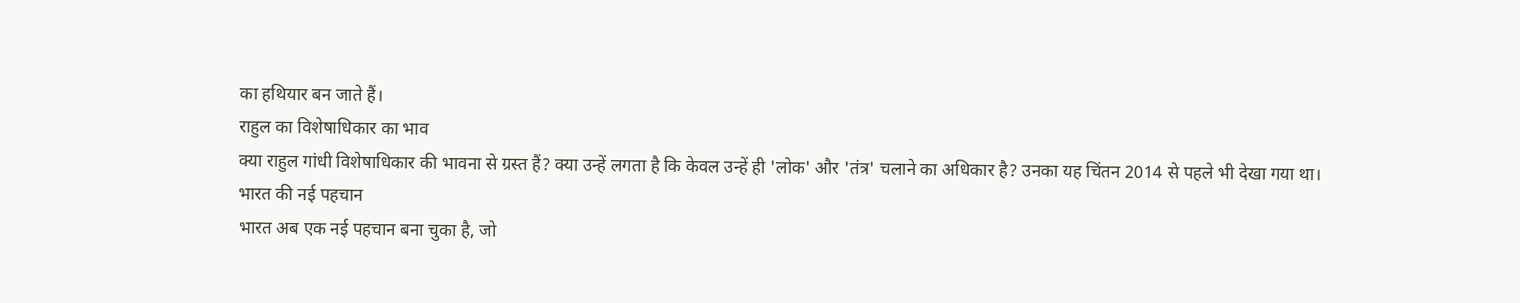का हथियार बन जाते हैं।
राहुल का विशेषाधिकार का भाव
क्या राहुल गांधी विशेषाधिकार की भावना से ग्रस्त हैं? क्या उन्हें लगता है कि केवल उन्हें ही 'लोक' और 'तंत्र' चलाने का अधिकार है? उनका यह चिंतन 2014 से पहले भी देखा गया था।
भारत की नई पहचान
भारत अब एक नई पहचान बना चुका है, जो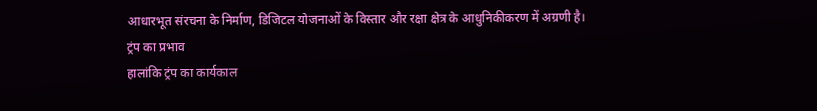आधारभूत संरचना के निर्माण, डिजिटल योजनाओं के विस्तार और रक्षा क्षेत्र के आधुनिकीकरण में अग्रणी है।
ट्रंप का प्रभाव
हालांकि ट्रंप का कार्यकाल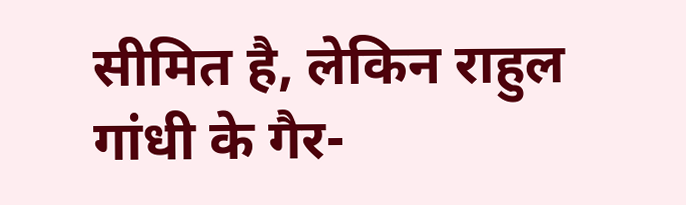सीमित है, लेकिन राहुल गांधी के गैर-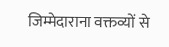जिम्मेदाराना वक्तव्यों से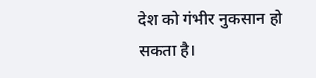देश को गंभीर नुकसान हो सकता है।